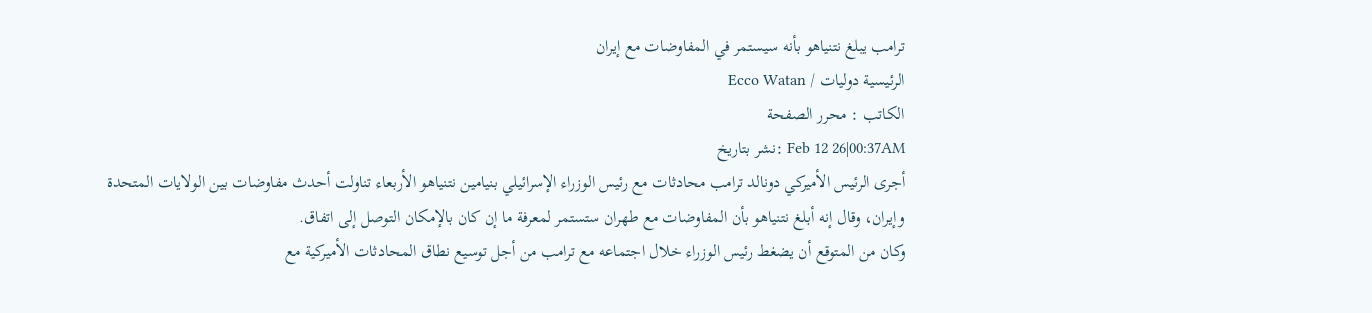ترامب يبلغ نتنياهو بأنه سيستمر في المفاوضات مع إيران
الرئيسية دوليات / Ecco Watan
الكاتب : محرر الصفحة
Feb 12 26|00:37AM :نشر بتاريخ
أجرى الرئيس الأميركي دونالد ترامب محادثات مع رئيس الوزراء الإسرائيلي بنيامين نتنياهو الأربعاء تناولت أحدث مفاوضات بين الولايات المتحدة وإيران، وقال إنه أبلغ نتنياهو بأن المفاوضات مع طهران ستستمر لمعرفة ما إن كان بالإمكان التوصل إلى اتفاق.
وكان من المتوقع أن يضغط رئيس الوزراء خلال اجتماعه مع ترامب من أجل توسيع نطاق المحادثات الأميركية مع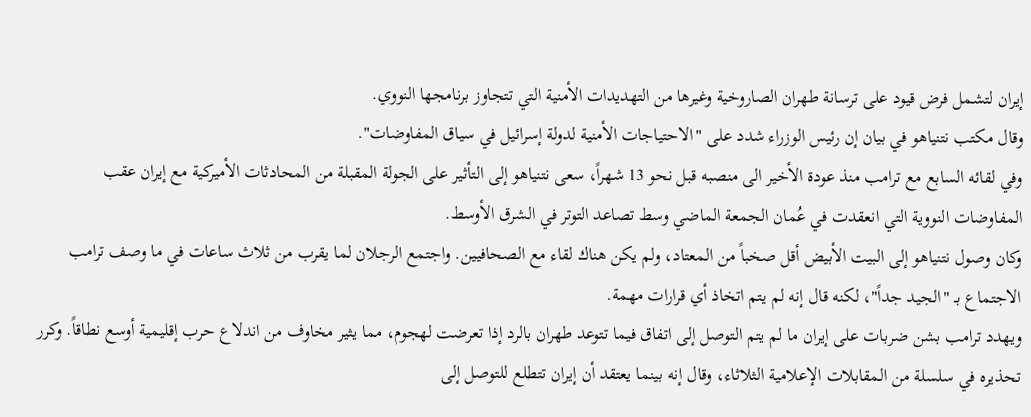إيران لتشمل فرض قيود على ترسانة طهران الصاروخية وغيرها من التهديدات الأمنية التي تتجاوز برنامجها النووي.
وقال مكتب نتنياهو في بيان إن رئيس الوزراء شدد على "الاحتياجات الأمنية لدولة إسرائيل في سياق المفاوضات".
وفي لقائه السابع مع ترامب منذ عودة الأخير الى منصبه قبل نحو 13 شهراً، سعى نتنياهو إلى التأثير على الجولة المقبلة من المحادثات الأميركية مع إيران عقب المفاوضات النووية التي انعقدت في عُمان الجمعة الماضي وسط تصاعد التوتر في الشرق الأوسط.
وكان وصول نتنياهو إلى البيت الأبيض أقل صخباً من المعتاد، ولم يكن هناك لقاء مع الصحافيين. واجتمع الرجلان لما يقرب من ثلاث ساعات في ما وصف ترامب الاجتماع بـ "الجيد جداً"، لكنه قال إنه لم يتم اتخاذ أي قرارات مهمة.
ويهدد ترامب بشن ضربات على إيران ما لم يتم التوصل إلى اتفاق فيما تتوعد طهران بالرد إذا تعرضت لهجوم، مما يثير مخاوف من اندلاع حرب إقليمية أوسع نطاقاً. وكرر تحذيره في سلسلة من المقابلات الإعلامية الثلاثاء، وقال إنه بينما يعتقد أن إيران تتطلع للتوصل إلى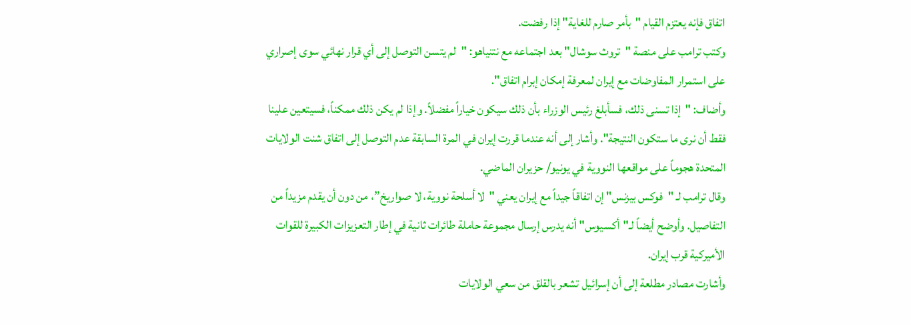اتفاق فإنه يعتزم القيام "بأمر صارم للغاية" إذا رفضت.
وكتب ترامب على منصة "تروث سوشال" بعد اجتماعه مع نتنياهو: "لم يتسن التوصل إلى أي قرار نهائي سوى إصراري على استمرار المفاوضات مع إيران لمعرفة إمكان إبرام اتفاق".
وأضاف: "إذا تسنى ذلك، فسأبلغ رئيس الوزراء بأن ذلك سيكون خياراً مفضلاً. وإذا لم يكن ذلك ممكناً، فسيتعين علينا فقط أن نرى ما ستكون النتيجة". وأشار إلى أنه عندما قررت إيران في المرة السابقة عدم التوصل إلى اتفاق شنت الولايات المتحدة هجوماً على مواقعها النووية في يونيو/ حزيران الماضي.
وقال ترامب لـ "فوكس بيزنس" إن اتفاقاً جيداً مع إيران يعني "لا أسلحة نووية، لا صواريخ”، من دون أن يقدم مزيداً من التفاصيل. وأوضح أيضاً لـ"أكسيوس" أنه يدرس إرسال مجموعة حاملة طائرات ثانية في إطار التعزيزات الكبيرة للقوات الأميركية قرب إيران.
وأشارت مصادر مطلعة إلى أن إسرائيل تشعر بالقلق من سعي الولايات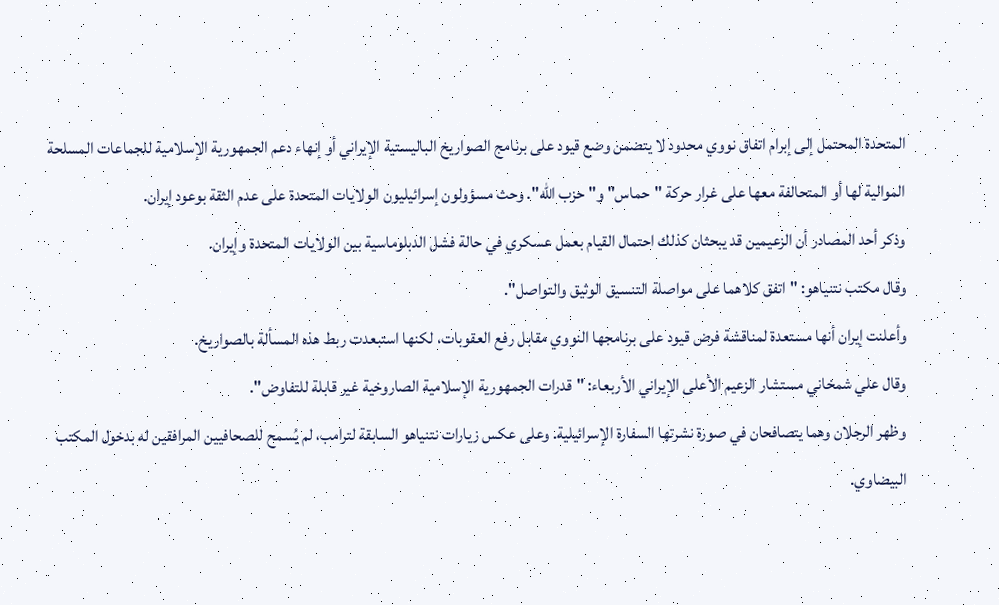المتحدة المحتمل إلى إبرام اتفاق نووي محدود لا يتضمن وضع قيود على برنامج الصواريخ الباليستية الإيراني أو إنهاء دعم الجمهورية الإسلامية للجماعات المسلحة الموالية لها أو المتحالفة معها على غرار حركة "حماس" و"حزب الله". وحث مسؤولون إسرائيليون الولايات المتحدة على عدم الثقة بوعود إيران.
وذكر أحد المصادر أن الزعيمين قد يبحثان كذلك احتمال القيام بعمل عسكري في حالة فشل الدبلوماسية بين الولايات المتحدة وإيران.
وقال مكتب نتنياهو: "اتفق كلاهما على مواصلة التنسيق الوثيق والتواصل".
وأعلنت إيران أنها مستعدة لمناقشة فرض قيود على برنامجها النووي مقابل رفع العقوبات، لكنها استبعدت ربط هذه المسألة بالصواريخ.
وقال علي شمخاني مستشار الزعيم الأعلى الإيراني الأربعاء: "قدرات الجمهورية الإسلامية الصاروخية غير قابلة للتفاوض".
وظهر الرجلان وهما يتصافحان في صورة نشرتها السفارة الإسرائيلية. وعلى عكس زيارات نتنياهو السابقة لترامب، لم يُسمح للصحافيين المرافقين له بدخول المكتب البيضاوي.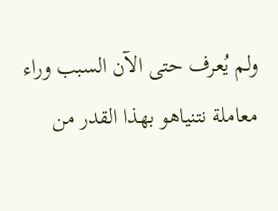ولم يُعرف حتى الآن السبب وراء معاملة نتنياهو بهذا القدر من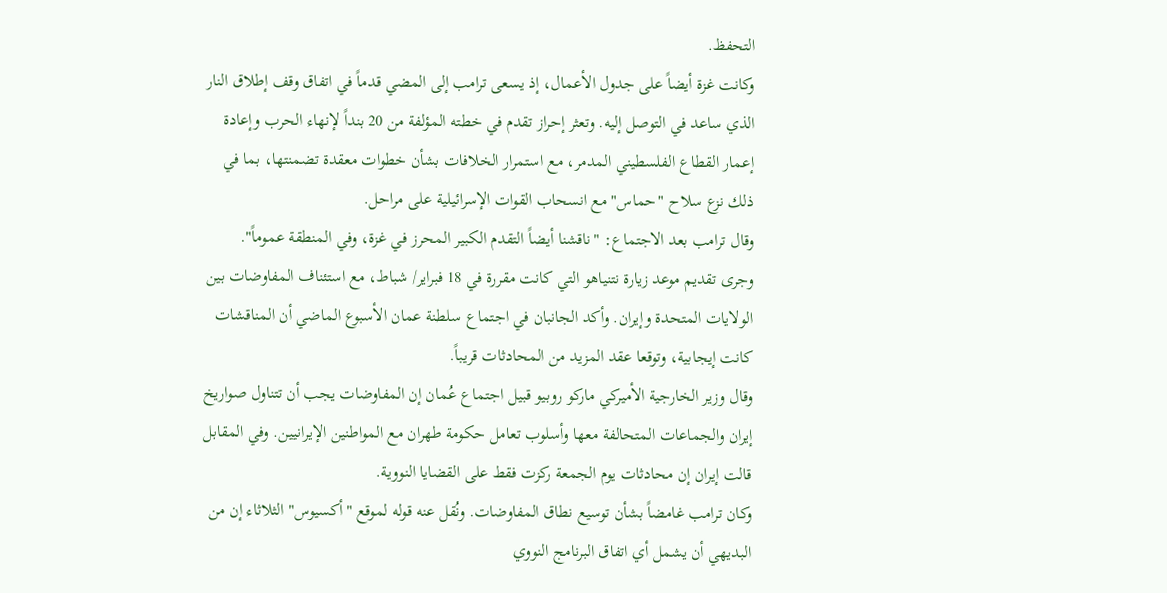التحفظ.
وكانت غزة أيضاً على جدول الأعمال، إذ يسعى ترامب إلى المضي قدماً في اتفاق وقف إطلاق النار الذي ساعد في التوصل إليه. وتعثر إحراز تقدم في خطته المؤلفة من 20 بنداً لإنهاء الحرب وإعادة إعمار القطاع الفلسطيني المدمر، مع استمرار الخلافات بشأن خطوات معقدة تضمنتها، بما في ذلك نزع سلاح "حماس" مع انسحاب القوات الإسرائيلية على مراحل.
وقال ترامب بعد الاجتماع: "ناقشنا أيضاً التقدم الكبير المحرز في غزة، وفي المنطقة عموماً".
وجرى تقديم موعد زيارة نتنياهو التي كانت مقررة في 18 فبراير/ شباط، مع استئناف المفاوضات بين الولايات المتحدة وإيران. وأكد الجانبان في اجتماع سلطنة عمان الأسبوع الماضي أن المناقشات كانت إيجابية، وتوقعا عقد المزيد من المحادثات قريباً.
وقال وزير الخارجية الأميركي ماركو روبيو قبيل اجتماع عُمان إن المفاوضات يجب أن تتناول صواريخ إيران والجماعات المتحالفة معها وأسلوب تعامل حكومة طهران مع المواطنين الإيرانيين. وفي المقابل قالت إيران إن محادثات يوم الجمعة ركزت فقط على القضايا النووية.
وكان ترامب غامضاً بشأن توسيع نطاق المفاوضات. ونُقل عنه قوله لموقع "أكسيوس" الثلاثاء إن من البديهي أن يشمل أي اتفاق البرنامج النووي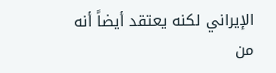الإيراني لكنه يعتقد أيضاً أنه من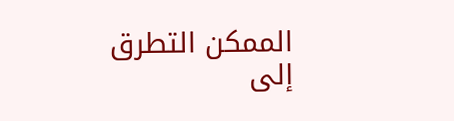الممكن التطرق إلى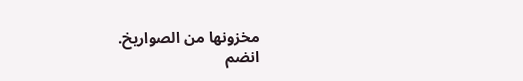مخزونها من الصواريخ.
انضم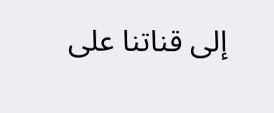إلى قناتنا على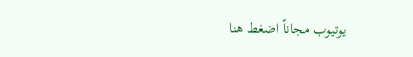يوتيوب مجاناً اضغط هنا